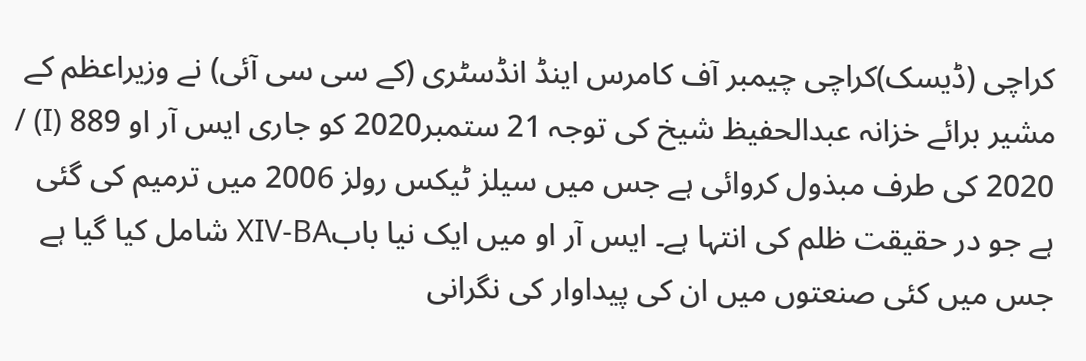کراچی (ڈیسک)کراچی چیمبر آف کامرس اینڈ انڈسٹری (کے سی سی آئی) نے وزیراعظم کے مشیر برائے خزانہ عبدالحفیظ شیخ کی توجہ 21 ستمبر2020 کو جاری ایس آر او 889 (I) / 2020 کی طرف مبذول کروائی ہے جس میں سیلز ٹیکس رولز 2006 میں ترمیم کی گئی ہے جو در حقیقت ظلم کی انتہا ہے۔ ایس آر او میں ایک نیا بابXIV-BA شامل کیا گیا ہے جس میں کئی صنعتوں میں ان کی پیداوار کی نگرانی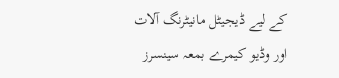کے لیے ڈیجیٹل مانیٹرنگ آلات اور وڈیو کیمرے بمعہ سینسرز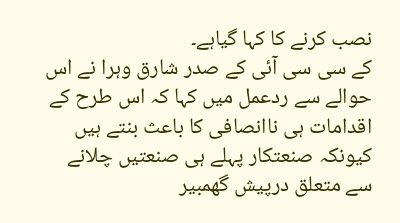نصب کرنے کا کہا گیاہے۔
کے سی سی آئی کے صدر شارق وہرا نے اس حوالے سے ردعمل میں کہا کہ اس طرح کے اقدامات ہی ناانصافی کا باعث بنتے ہیں کیونکہ صنعتکار پہلے ہی صنعتیں چلانے سے متعلق درپیش گھمبیر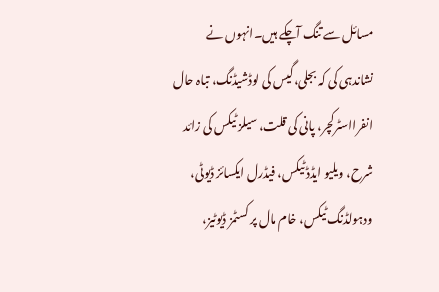مسائل سے تنگ آچکے ہیں۔انہوں نے نشاندہی کی کہ بجلی،گیس کی لوڈشیڈنگ، تباہ حال انفرااسٹرکچر، پانی کی قلت، سیلز ٹیکس کی زائد شرح، ویلیو ایڈڈ ٹیکس، فیڈرل ایکسائز ڈیوٹی، ودہولڈنگ ٹیکس، خام مال پر کسٹمز ڈیوٹیز،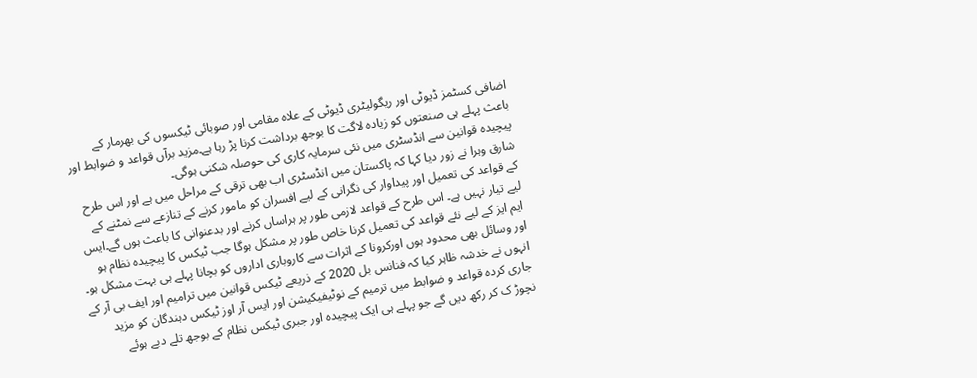اضافی کسٹمز ڈیوٹی اور ریگولیٹری ڈیوٹی کے علاہ مقامی اور صوبائی ٹیکسوں کی بھرمار کے باعث پہلے ہی صنعتوں کو زیادہ لاگت کا بوجھ برداشت کرنا پڑ رہا ہے۔مزید برآں قواعد و ضوابط اور پیچیدہ قوانین سے انڈسٹری میں نئی سرمایہ کاری کی حوصلہ شکنی ہوگی۔
شارق وہرا نے زور دیا کہا کہ پاکستان میں انڈسٹری اب بھی ترقی کے مراحل میں ہے اور اس طرح کے قواعد کی تعمیل اور پیداوار کی نگرانی کے لیے افسران کو مامور کرنے کے تنازعے سے نمٹنے کے لیے تیار نہیں ہے۔ اس طرح کے قواعد لازمی طور پر ہراساں کرنے اور بدعنوانی کا باعث ہوں گے۔ایس ایم ایز کے لیے نئے قواعد کی تعمیل کرنا خاص طور پر مشکل ہوگا جب ٹیکس کا پیچیدہ نظام ہو اور وسائل بھی محدود ہوں اورکرونا کے اثرات سے کاروباری اداروں کو بچانا پہلے ہی بہت مشکل ہو۔
انہوں نے خدشہ ظاہر کیا کہ فنانس بل 2020 کے ذریعے ٹیکس قوانین میں ترامیم اور ایف بی آر کے جاری کردہ قواعد و ضوابط میں ترمیم کے نوٹیفیکیشن اور ایس آر اوز ٹیکس دہندگان کو مزید نچوڑ ک کر رکھ دیں گے جو پہلے ہی ایک پیچیدہ اور جبری ٹیکس نظام کے بوجھ تلے دبے ہوئے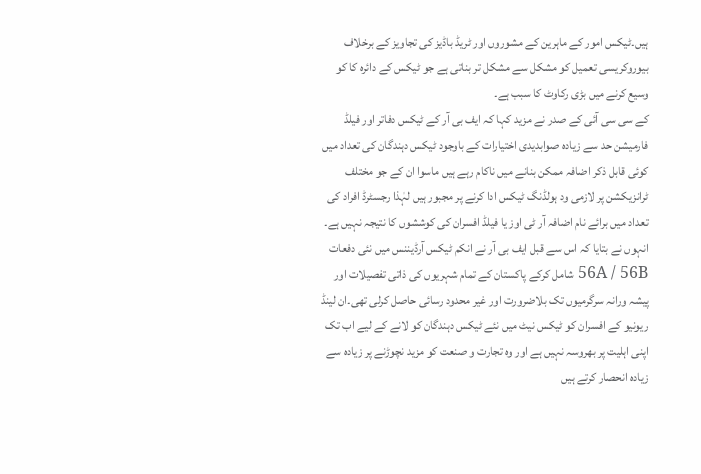ہیں۔ٹیکس امور کے ماہرین کے مشوروں اور ٹریڈ باڈیز کی تجاویز کے برخلاف بیوروکریسی تعمیل کو مشکل سے مشکل تر بناتی ہے جو ٹیکس کے دائرہ کا کو وسیع کرنے میں بڑی رکاوٹ کا سبب ہے۔
کے سی سی آئی کے صدر نے مزید کہا کہ ایف بی آر کے ٹیکس دفاتر اور فیلڈ فارمیشن حد سے زیادہ صوابدیدی اختیارات کے باوجود ٹیکس دہندگان کی تعداد میں کوئی قابل ذکر اضافہ ممکن بنانے میں ناکام رہے ہیں ماسوا ان کے جو مختلف ٹرانزیکشن پر لازمی ود ہولڈنگ ٹیکس ادا کرنے پر مجبور ہیں لہٰذا رجسٹرڈ افراد کی تعداد میں برائے نام اضافہ آر ٹی اوز یا فیلڈ افسران کی کوششوں کا نتیجہ نہیں ہے۔
انہوں نے بتایا کہ اس سے قبل ایف بی آر نے انکم ٹیکس آرڈیننس میں نئی دفعات 56A / 56B شامل کرکے پاکستان کے تمام شہریوں کی ذاتی تفصیلات اور پیشہ ورانہ سرگرمیوں تک بلاضرورت اور غیر محدود رسائی حاصل کرلی تھی۔ان لینڈ ریونیو کے افسران کو ٹیکس نیٹ میں نئے ٹیکس دہندگان کو لانے کے لیے اب تک اپنی اہلیت پر بھروسہ نہیں ہے اور وہ تجارت و صنعت کو مزید نچوڑنے پر زیادہ سے زیادہ انحصار کرتے ہیں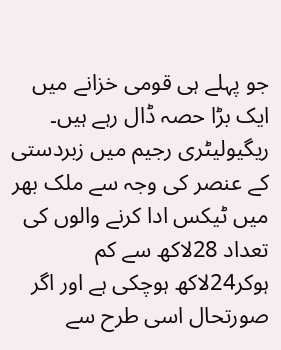جو پہلے ہی قومی خزانے میں ایک بڑا حصہ ڈال رہے ہیں۔ ریگیولیٹری رجیم میں زبردستی کے عنصر کی وجہ سے ملک بھر میں ٹیکس ادا کرنے والوں کی تعداد 28لاکھ سے کم ہوکر24لاکھ ہوچکی ہے اور اگر صورتحال اسی طرح سے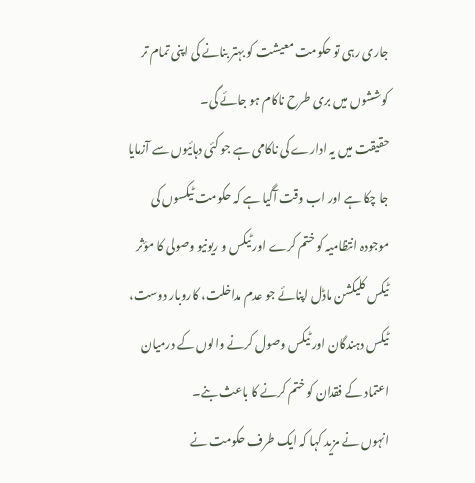جاری رہی تو حکومت معیشت کو بہتر بنانے کی اپنی تمام تر کوششوں میں بری طرح ناکام ہو جائے گی۔
حقیقت میں یہ ادارے کی ناکامی ہے جو کئی دہائیوں سے آزمایا جا چکا ہے اور اب وقت آگیا ہے کہ حکومت ٹیکسوں کی موجودہ انتظامیہ کو ختم کرے اور ٹیکس و ریونیو وصولی کا مؤثر ٹیکس کلیکشن ماڈل اپنائے جو عدم مداخلت، کاروبار دوست، ٹیکس دہندگان اور ٹیکس وصول کرنے والوں کے درمیان اعتماد کے فقدان کو ختم کرنے کا باعث بنے۔
انہوں نے مزید کہا کہ ایک طرف حکومت نے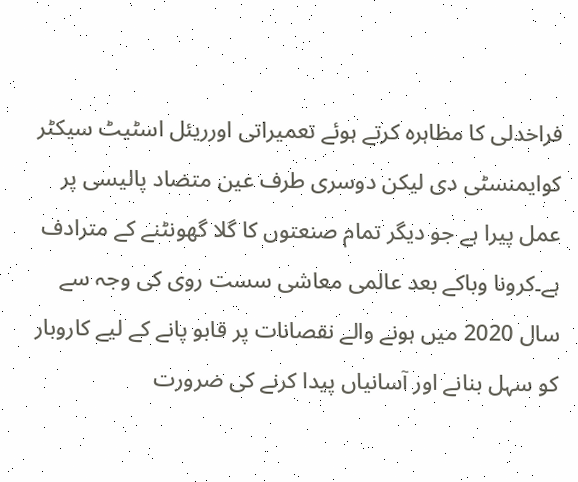فراخدلی کا مظاہرہ کرتے ہوئے تعمیراتی اورریئل اسٹیٹ سیکٹر کوایمنسٹی دی لیکن دوسری طرف عین متضاد پالیسی پر عمل پیرا ہے جو دیگر تمام صنعتوں کا گلا گھونٹنے کے مترادف ہے۔کرونا وباکے بعد عالمی معاشی سست روی کی وجہ سے سال 2020 میں ہونے والے نقصانات پر قابو پانے کے لیے کاروبار کو سہل بنانے اور آسانیاں پیدا کرنے کی ضرورت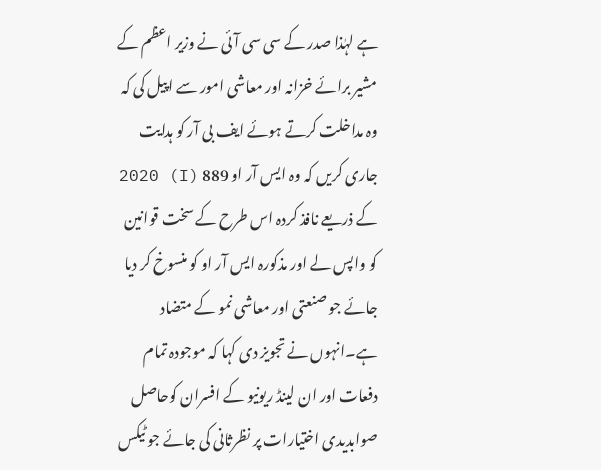ہے لہٰذا صدر کے سی سی آئی نے وزیر اعظم کے مشیر برائے خزانہ اور معاشی امور سے اپیل کی کہ وہ مداخلت کرتے ہوئے ایف بی آر کو ہدایت جاری کریں کہ وہ ایس آر او 889 (I) 2020 کے ذریعے نافذ کردہ اس طرح کے سخت قوانین کو واپس لے اور مذکورہ ایس آر او کو منسوخ کر دیا جائے جو صنعتی اور معاشی نمو کے متضاد ہے۔انہوں نے تجویز دی کہا کہ موجودہ تمام دفعات اور ان لینڈ ریونیو کے افسران کوحاصل صوابدیدی اختیارات پر نظرثانی کی جائے جو ٹیکس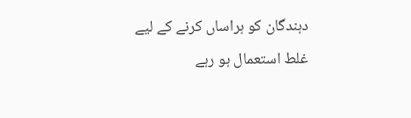دہندگان کو ہراساں کرنے کے لیے غلط استعمال ہو رہے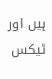ہیں اور ٹیکس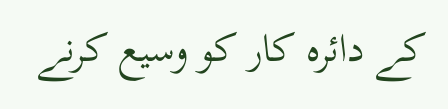کے دائرہ کار کو وسیع کرنے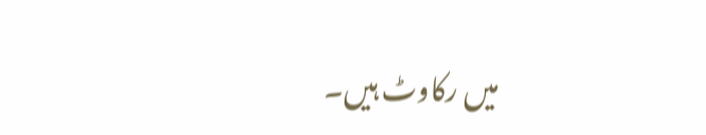میں رکاوٹ ہیں۔